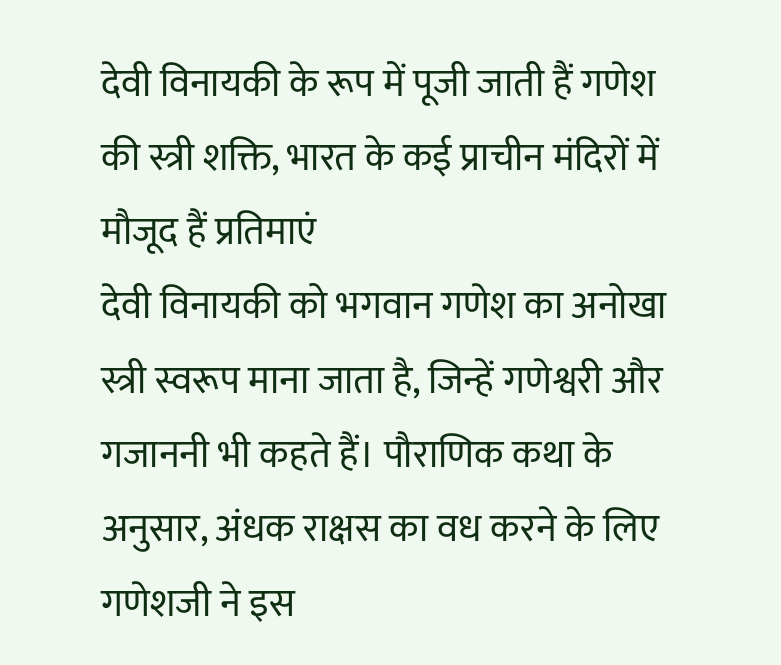देवी विनायकी के रूप में पूजी जाती हैं गणेश की स्त्री शक्ति, भारत के कई प्राचीन मंदिरों में मौजूद हैं प्रतिमाएं
देवी विनायकी को भगवान गणेश का अनोखा स्त्री स्वरूप माना जाता है, जिन्हें गणेश्वरी और गजाननी भी कहते हैं। पौराणिक कथा के अनुसार, अंधक राक्षस का वध करने के लिए गणेशजी ने इस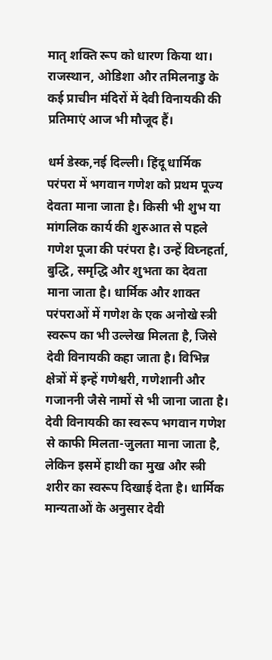मातृ शक्ति रूप को धारण किया था। राजस्थान, ओडिशा और तमिलनाडु के कई प्राचीन मंदिरों में देवी विनायकी की प्रतिमाएं आज भी मौजूद हैं।

धर्म डेस्क,नई दिल्ली। हिंदू धार्मिक परंपरा में भगवान गणेश को प्रथम पूज्य देवता माना जाता है। किसी भी शुभ या मांगलिक कार्य की शुरुआत से पहले गणेश पूजा की परंपरा है। उन्हें विघ्नहर्ता, बुद्धि, समृद्धि और शुभता का देवता माना जाता है। धार्मिक और शाक्त परंपराओं में गणेश के एक अनोखे स्त्री स्वरूप का भी उल्लेख मिलता है, जिसे देवी विनायकी कहा जाता है। विभिन्न क्षेत्रों में इन्हें गणेश्वरी, गणेशानी और गजाननी जैसे नामों से भी जाना जाता है।
देवी विनायकी का स्वरूप भगवान गणेश से काफी मिलता-जुलता माना जाता है, लेकिन इसमें हाथी का मुख और स्त्री शरीर का स्वरूप दिखाई देता है। धार्मिक मान्यताओं के अनुसार देवी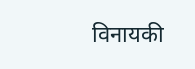विनायकी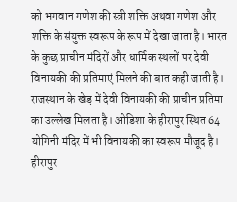को भगवान गणेश की स्त्री शक्ति अथवा गणेश और शक्ति के संयुक्त स्वरूप के रूप में देखा जाता है। भारत के कुछ प्राचीन मंदिरों और धार्मिक स्थलों पर देवी विनायकी की प्रतिमाएं मिलने की बात कही जाती है।
राजस्थान के खेड़ में देवी विनायकी की प्राचीन प्रतिमा का उल्लेख मिलता है। ओडिशा के हीरापुर स्थित 64 योगिनी मंदिर में भी विनायकी का स्वरूप मौजूद है। हीरापुर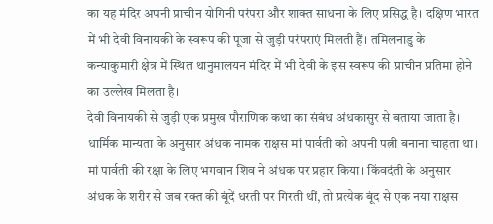का यह मंदिर अपनी प्राचीन योगिनी परंपरा और शाक्त साधना के लिए प्रसिद्ध है। दक्षिण भारत में भी देवी विनायकी के स्वरूप की पूजा से जुड़ी परंपराएं मिलती हैं। तमिलनाडु के कन्याकुमारी क्षेत्र में स्थित थानुमालयन मंदिर में भी देवी के इस स्वरूप की प्राचीन प्रतिमा होने का उल्लेख मिलता है।
देवी विनायकी से जुड़ी एक प्रमुख पौराणिक कथा का संबंध अंधकासुर से बताया जाता है। धार्मिक मान्यता के अनुसार अंधक नामक राक्षस मां पार्वती को अपनी पत्नी बनाना चाहता था। मां पार्वती की रक्षा के लिए भगवान शिव ने अंधक पर प्रहार किया। किंवदंती के अनुसार अंधक के शरीर से जब रक्त की बूंदें धरती पर गिरती थीं, तो प्रत्येक बूंद से एक नया राक्षस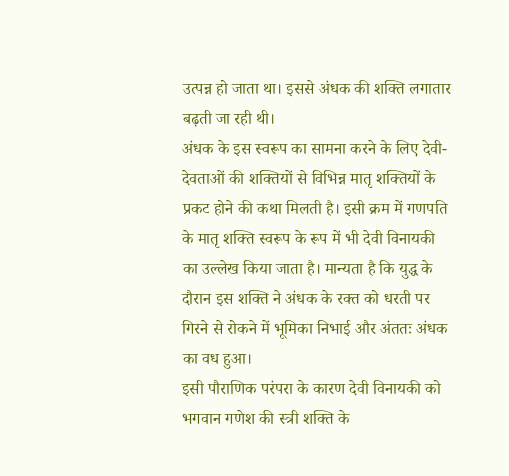उत्पन्न हो जाता था। इससे अंधक की शक्ति लगातार बढ़ती जा रही थी।
अंधक के इस स्वरूप का सामना करने के लिए देवी-देवताओं की शक्तियों से विभिन्न मातृ शक्तियों के प्रकट होने की कथा मिलती है। इसी क्रम में गणपति के मातृ शक्ति स्वरूप के रूप में भी देवी विनायकी का उल्लेख किया जाता है। मान्यता है कि युद्ध के दौरान इस शक्ति ने अंधक के रक्त को धरती पर गिरने से रोकने में भूमिका निभाई और अंततः अंधक का वध हुआ।
इसी पौराणिक परंपरा के कारण देवी विनायकी को भगवान गणेश की स्त्री शक्ति के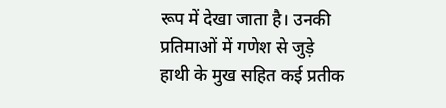रूप में देखा जाता है। उनकी प्रतिमाओं में गणेश से जुड़े हाथी के मुख सहित कई प्रतीक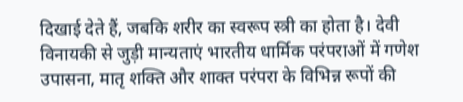दिखाई देते हैं, जबकि शरीर का स्वरूप स्त्री का होता है। देवी विनायकी से जुड़ी मान्यताएं भारतीय धार्मिक परंपराओं में गणेश उपासना, मातृ शक्ति और शाक्त परंपरा के विभिन्न रूपों की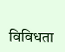विविधता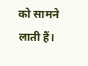को सामने लाती हैं।